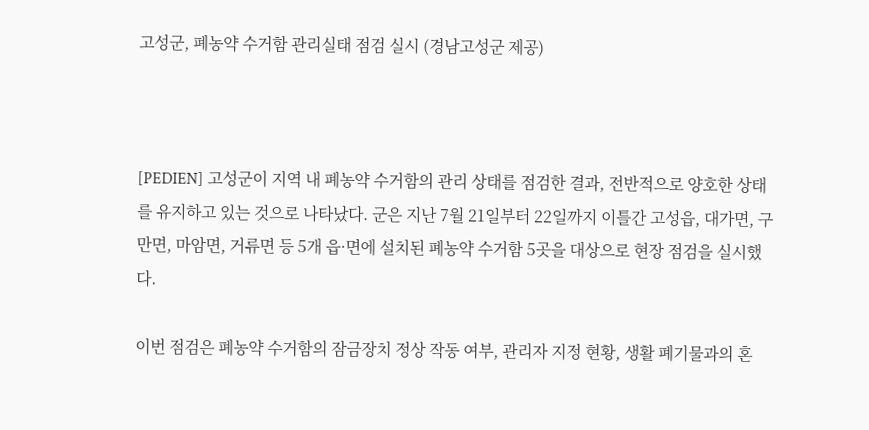고성군, 폐농약 수거함 관리실태 점검 실시 (경남고성군 제공)



[PEDIEN] 고성군이 지역 내 폐농약 수거함의 관리 상태를 점검한 결과, 전반적으로 양호한 상태를 유지하고 있는 것으로 나타났다. 군은 지난 7월 21일부터 22일까지 이틀간 고성읍, 대가면, 구만면, 마암면, 거류면 등 5개 읍·면에 설치된 폐농약 수거함 5곳을 대상으로 현장 점검을 실시했다.

이번 점검은 폐농약 수거함의 잠금장치 정상 작동 여부, 관리자 지정 현황, 생활 폐기물과의 혼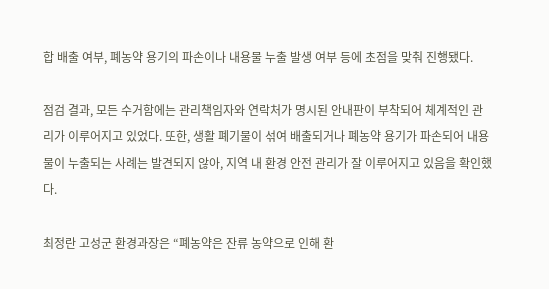합 배출 여부, 폐농약 용기의 파손이나 내용물 누출 발생 여부 등에 초점을 맞춰 진행됐다.

점검 결과, 모든 수거함에는 관리책임자와 연락처가 명시된 안내판이 부착되어 체계적인 관리가 이루어지고 있었다. 또한, 생활 폐기물이 섞여 배출되거나 폐농약 용기가 파손되어 내용물이 누출되는 사례는 발견되지 않아, 지역 내 환경 안전 관리가 잘 이루어지고 있음을 확인했다.

최정란 고성군 환경과장은 “폐농약은 잔류 농약으로 인해 환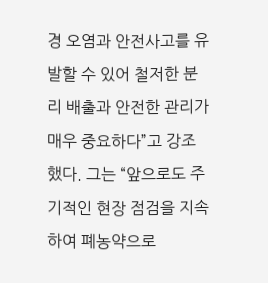경 오염과 안전사고를 유발할 수 있어 철저한 분리 배출과 안전한 관리가 매우 중요하다”고 강조했다. 그는 “앞으로도 주기적인 현장 점검을 지속하여 폐농약으로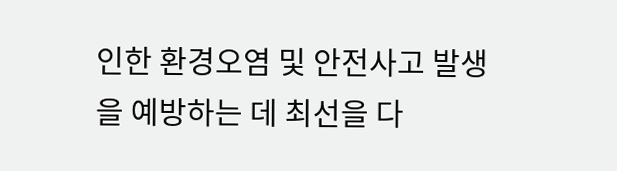인한 환경오염 및 안전사고 발생을 예방하는 데 최선을 다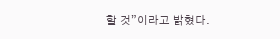할 것”이라고 밝혔다.